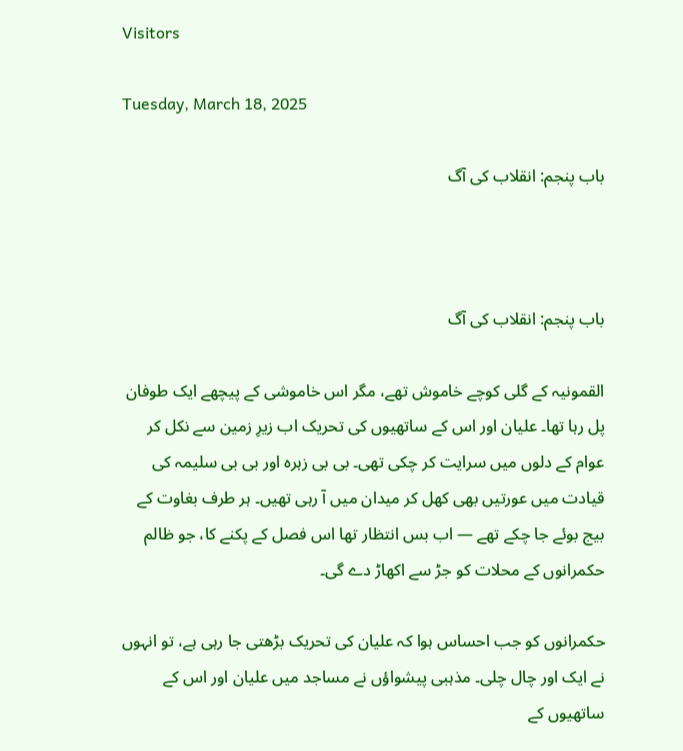Visitors

Tuesday, March 18, 2025

باب پنجم: انقلاب کی آگ



باب پنجم: انقلاب کی آگ

القمونیہ کے گلی کوچے خاموش تھے، مگر اس خاموشی کے پیچھے ایک طوفان پل رہا تھا۔ علیان اور اس کے ساتھیوں کی تحریک اب زیرِ زمین سے نکل کر عوام کے دلوں میں سرایت کر چکی تھی۔ بی بی زہرہ اور بی بی سلیمہ کی قیادت میں عورتیں بھی کھل کر میدان میں آ رہی تھیں۔ ہر طرف بغاوت کے بیج بوئے جا چکے تھے — اب بس انتظار تھا اس فصل کے پکنے کا، جو ظالم حکمرانوں کے محلات کو جڑ سے اکھاڑ دے گی۔

حکمرانوں کو جب احساس ہوا کہ علیان کی تحریک بڑھتی جا رہی ہے، تو انہوں نے ایک اور چال چلی۔ مذہبی پیشواؤں نے مساجد میں علیان اور اس کے ساتھیوں کے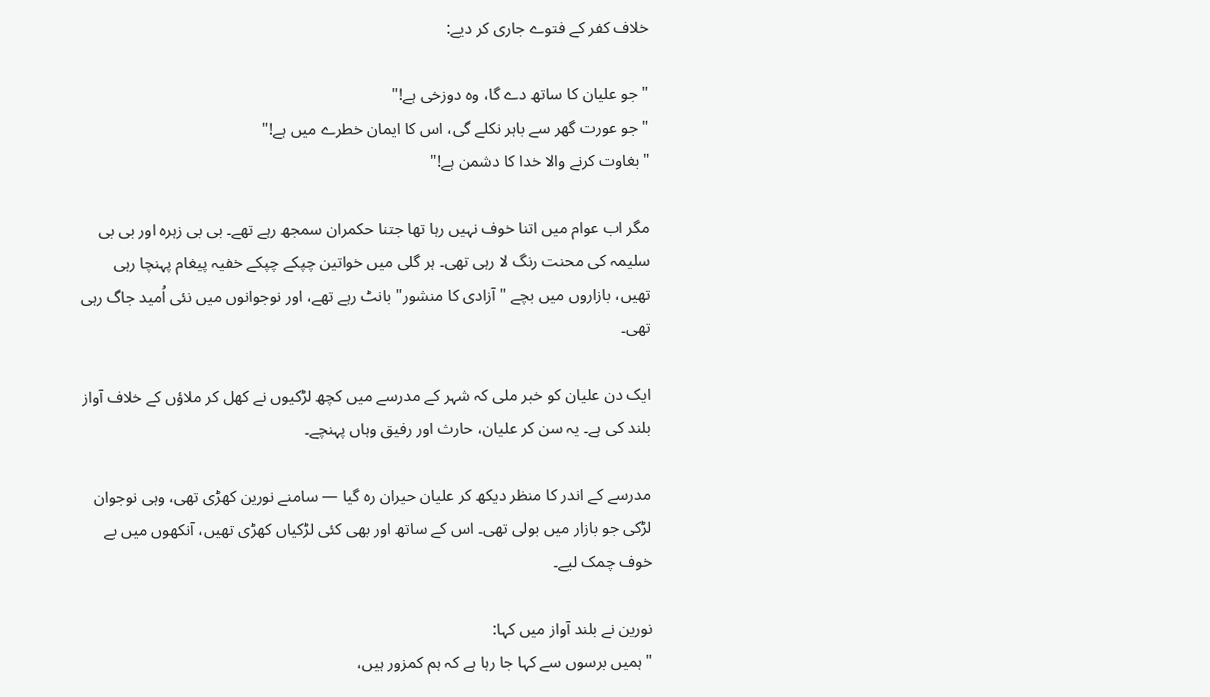خلاف کفر کے فتوے جاری کر دیے:

"جو علیان کا ساتھ دے گا، وہ دوزخی ہے!"
"جو عورت گھر سے باہر نکلے گی، اس کا ایمان خطرے میں ہے!"
"بغاوت کرنے والا خدا کا دشمن ہے!"

مگر اب عوام میں اتنا خوف نہیں رہا تھا جتنا حکمران سمجھ رہے تھے۔ بی بی زہرہ اور بی بی سلیمہ کی محنت رنگ لا رہی تھی۔ ہر گلی میں خواتین چپکے چپکے خفیہ پیغام پہنچا رہی تھیں، بازاروں میں بچے "آزادی کا منشور" بانٹ رہے تھے، اور نوجوانوں میں نئی اُمید جاگ رہی تھی۔

ایک دن علیان کو خبر ملی کہ شہر کے مدرسے میں کچھ لڑکیوں نے کھل کر ملاؤں کے خلاف آواز بلند کی ہے۔ یہ سن کر علیان، حارث اور رفیق وہاں پہنچے۔

مدرسے کے اندر کا منظر دیکھ کر علیان حیران رہ گیا — سامنے نورین کھڑی تھی، وہی نوجوان لڑکی جو بازار میں بولی تھی۔ اس کے ساتھ اور بھی کئی لڑکیاں کھڑی تھیں، آنکھوں میں بے خوف چمک لیے۔

نورین نے بلند آواز میں کہا:
"ہمیں برسوں سے کہا جا رہا ہے کہ ہم کمزور ہیں،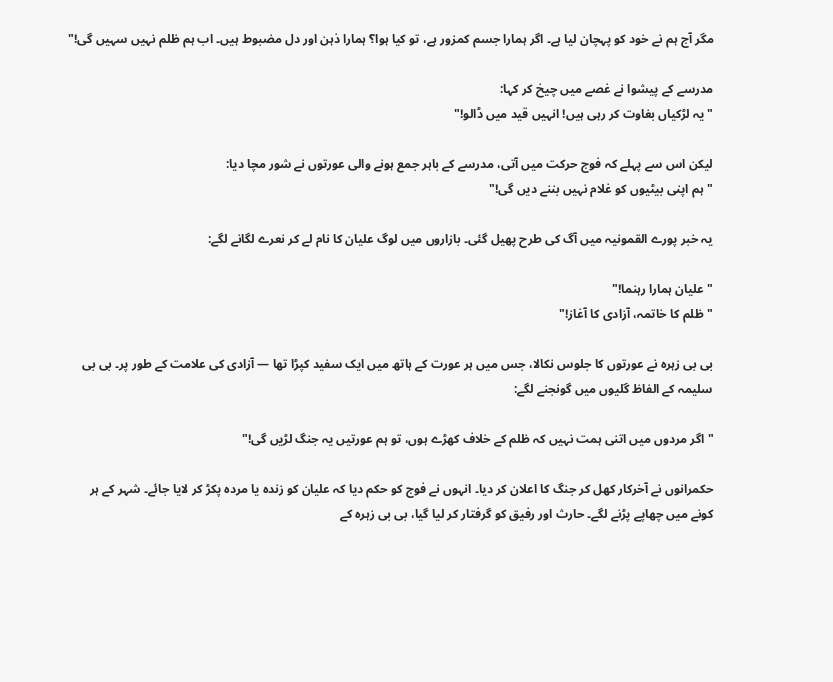مگر آج ہم نے خود کو پہچان لیا ہے۔ اگر ہمارا جسم کمزور ہے، تو کیا ہوا؟ ہمارا ذہن اور دل مضبوط ہیں۔ اب ہم ظلم نہیں سہیں گی!"

مدرسے کے پیشوا نے غصے میں چیخ کر کہا:
"یہ لڑکیاں بغاوت کر رہی ہیں! انہیں قید میں ڈالو!"

لیکن اس سے پہلے کہ فوج حرکت میں آتی، مدرسے کے باہر جمع ہونے والی عورتوں نے شور مچا دیا:
"ہم اپنی بیٹیوں کو غلام نہیں بننے دیں گی!"

یہ خبر پورے القمونیہ میں آگ کی طرح پھیل گئی۔ بازاروں میں لوگ علیان کا نام لے کر نعرے لگانے لگے:

"علیان ہمارا رہنما!"
"ظلم کا خاتمہ، آزادی کا آغاز!"

بی بی زہرہ نے عورتوں کا جلوس نکالا، جس میں ہر عورت کے ہاتھ میں ایک سفید کپڑا تھا — آزادی کی علامت کے طور پر۔ بی بی سلیمہ کے الفاظ گلیوں میں گونجنے لگے:

"اگر مردوں میں اتنی ہمت نہیں کہ ظلم کے خلاف کھڑے ہوں، تو ہم عورتیں یہ جنگ لڑیں گی!"

حکمرانوں نے آخرکار کھل کر جنگ کا اعلان کر دیا۔ انہوں نے فوج کو حکم دیا کہ علیان کو زندہ یا مردہ پکڑ کر لایا جائے۔ شہر کے ہر کونے میں چھاپے پڑنے لگے۔ حارث اور رفیق کو گرفتار کر لیا گیا، بی بی زہرہ کے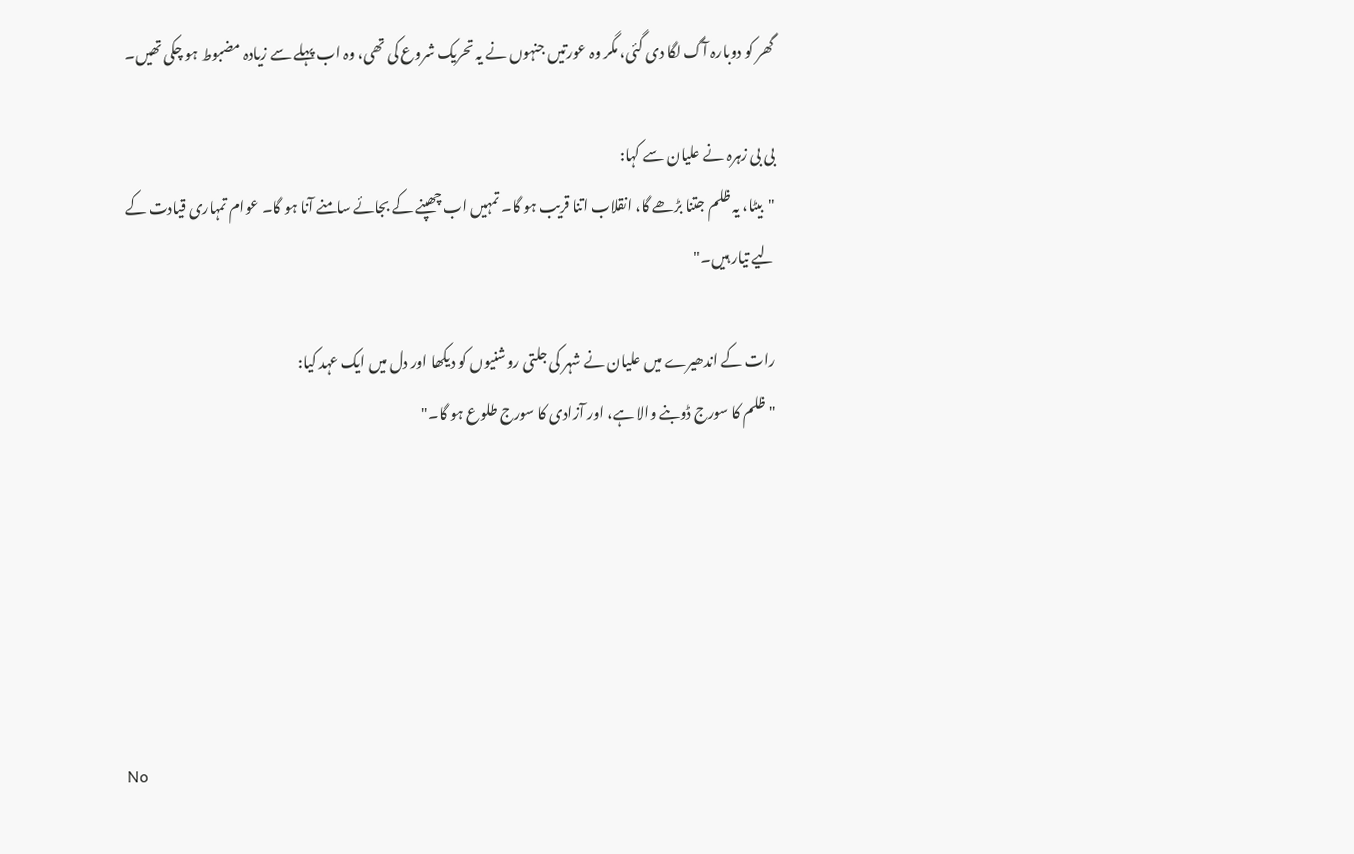گھر کو دوبارہ آگ لگا دی گئی، مگر وہ عورتیں جنہوں نے یہ تحریک شروع کی تھی، وہ اب پہلے سے زیادہ مضبوط ہو چکی تھیں۔

بی بی زہرہ نے علیان سے کہا:
"بیٹا، یہ ظلم جتنا بڑھے گا، انقلاب اتنا قریب ہو گا۔ تمہیں اب چھپنے کے بجائے سامنے آنا ہو گا۔ عوام تمہاری قیادت کے لیے تیار ہیں۔"

رات کے اندھیرے میں علیان نے شہر کی جلتی روشنیوں کو دیکھا اور دل میں ایک عہد کیا:
"ظلم کا سورج ڈوبنے والا ہے، اور آزادی کا سورج طلوع ہو گا۔"






No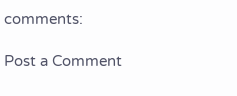comments:

Post a Comment